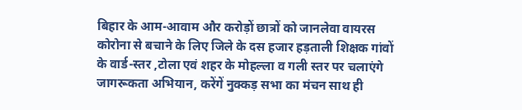बिहार के आम-आवाम और करोड़ों छात्रों को जानलेवा वायरस कोरोना से बचाने के लिए जिले के दस हजार हड़ताली शिक्षक गांवों के वार्ड-स्तर ,टोला एवं शहर के मोहल्ला व गली स्तर पर चलाएंगे जागरूकता अभियान, करेंगें नुक्कड़ सभा का मंचन साथ ही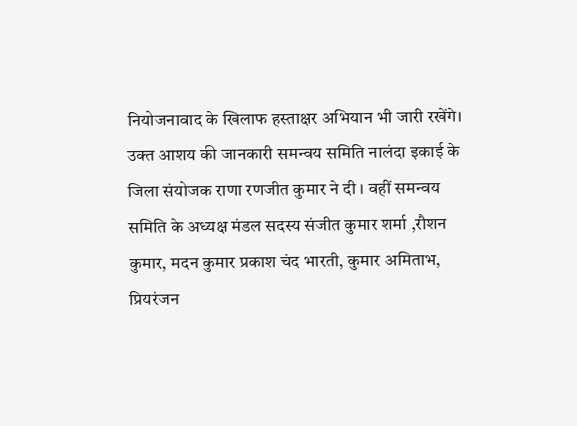नियोजनावाद के खिलाफ हस्ताक्षर अभियान भी जारी रखेंगे।
उक्त आशय की जानकारी समन्वय समिति नालंदा इकाई के जिला संयोजक राणा रणजीत कुमार ने दी । वहीं समन्वय समिति के अध्यक्ष मंडल सदस्य संजीत कुमार शर्मा ,रौशन कुमार, मदन कुमार प्रकाश चंद भारती, कुमार अमिताभ, प्रियरंजन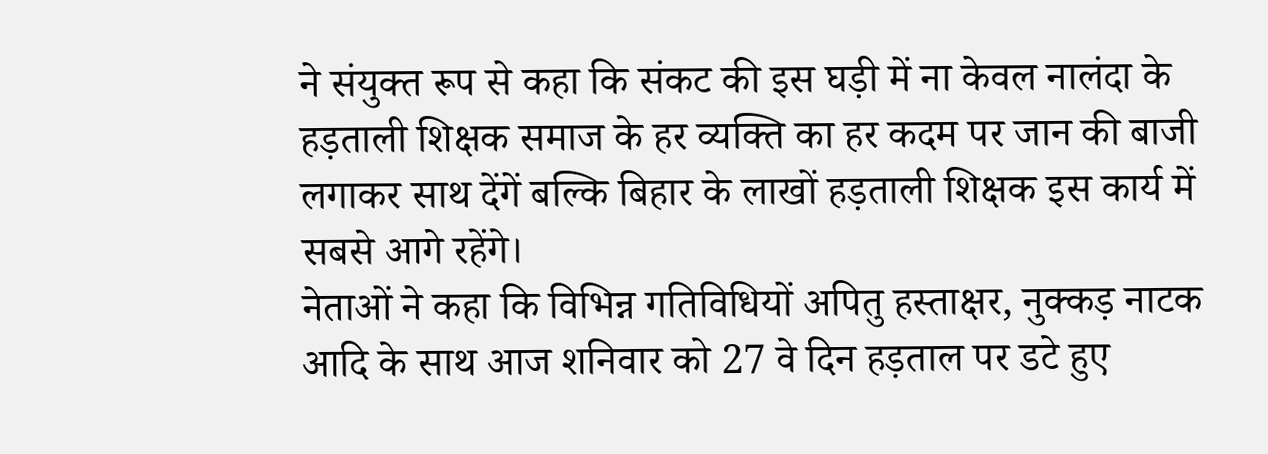ने संयुक्त रूप से कहा कि संकट की इस घड़ी में ना केवल नालंदा के हड़ताली शिक्षक समाज के हर व्यक्ति का हर कदम पर जान की बाजी लगाकर साथ देंगें बल्कि बिहार के लाखों हड़ताली शिक्षक इस कार्य में सबसे आगे रहेंगे।
नेताओं ने कहा कि विभिन्न गतिविधियों अपितु हस्ताक्षर, नुक्कड़ नाटक आदि के साथ आज शनिवार को 27 वे दिन हड़ताल पर डटे हुए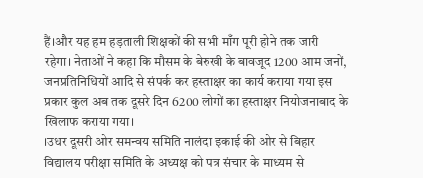हैं।और यह हम हड़ताली शिक्षकों की सभी माँग पूरी होने तक जारी रहेगा। नेताओं ने कहा कि मौसम के बेरुखी के बावजूद 1200 आम जनों, जनप्रतिनिधियों आदि से संपर्क कर हस्ताक्षर का कार्य कराया गया इस प्रकार कुल अब तक दूसरे दिन 6200 लोगों का हस्ताक्षर नियोजनाबाद के खिलाफ कराया गया।
।उधर दूसरी ओर समन्वय समिति नालंदा इकाई की ओर से बिहार विद्यालय परीक्षा समिति के अध्यक्ष को पत्र संचार के माध्यम से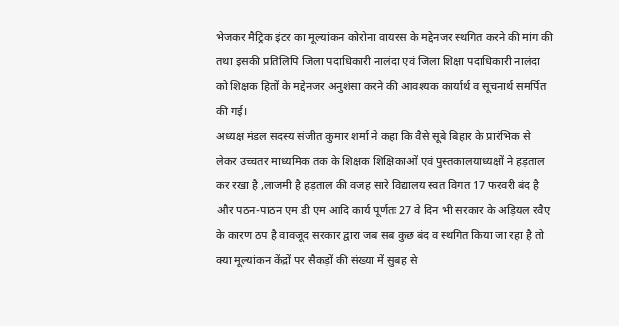भेजकर मैट्रिक इंटर का मूल्यांकन कोरोना वायरस के मद्देनजर स्थगित करने की मांग की तथा इसकी प्रतिलिपि जिला पदाधिकारी नालंदा एवं जिला शिक्षा पदाधिकारी नालंदा को शिक्षक हितों के मद्देनजर अनुशंसा करने की आवश्यक कार्यार्थ व सूचनार्थ समर्पित की गई।
अध्यक्ष मंडल सदस्य संजीत कुमार शर्मा ने कहा कि वैसे सूबे बिहार के प्रारंभिक से लेकर उच्चतर माध्यमिक तक के शिक्षक शिक्षिकाओं एवं पुस्तकालयाध्यक्षों ने हड़ताल कर रखा है ,लाजमी है हड़ताल की वजह सारे विद्यालय स्वत विगत 17 फरवरी बंद है और पठन-पाठन एम डी एम आदि कार्य पूर्णतः 27 वे दिन भी सरकार के अड़ियल रवैए के कारण ठप है वावजूद सरकार द्वारा जब सब कुछ बंद व स्थगित किया जा रहा है तो क्या मूल्यांकन केंद्रों पर सैकड़ों की संख्या में सुबह से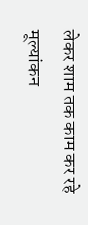लेकर शाम तक काम कर रहे मूल्यांकन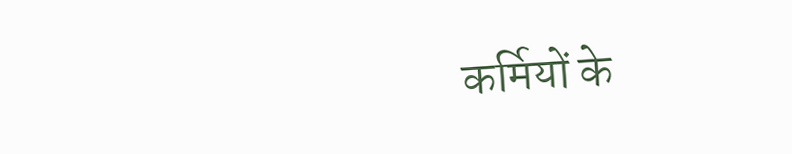कर्मियों के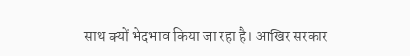साथ क्यों भेदभाव किया जा रहा है। आखिर सरकार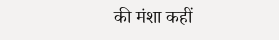की मंशा कहीं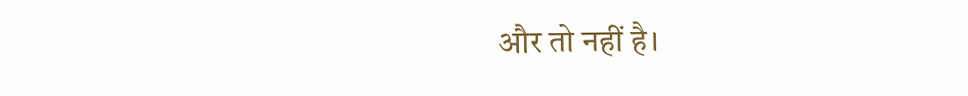और तो नहीं है।